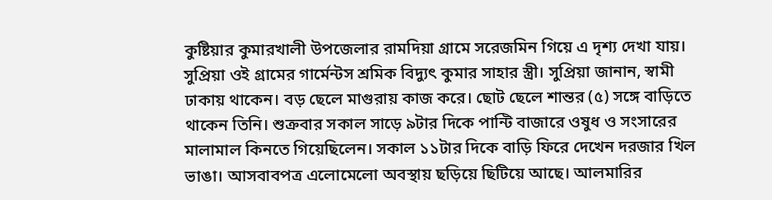কুষ্টিয়ার কুমারখালী উপজেলার রামদিয়া গ্রামে সরেজমিন গিয়ে এ দৃশ্য দেখা যায়।
সুপ্রিয়া ওই গ্রামের গার্মেন্টস শ্রমিক বিদ্যুৎ কুমার সাহার স্ত্রী। সুপ্রিয়া জানান, স্বামী ঢাকায় থাকেন। বড় ছেলে মাগুরায় কাজ করে। ছোট ছেলে শান্তর (৫) সঙ্গে বাড়িতে থাকেন তিনি। শুক্রবার সকাল সাড়ে ৯টার দিকে পান্টি বাজারে ওষুধ ও সংসারের মালামাল কিনতে গিয়েছিলেন। সকাল ১১টার দিকে বাড়ি ফিরে দেখেন দরজার খিল ভাঙা। আসবাবপত্র এলোমেলো অবস্থায় ছড়িয়ে ছিটিয়ে আছে। আলমারির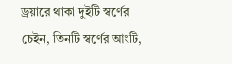ড্রয়ারে থাকা দুইটি স্বর্ণের চেইন, তিনটি স্বর্ণের আংটি,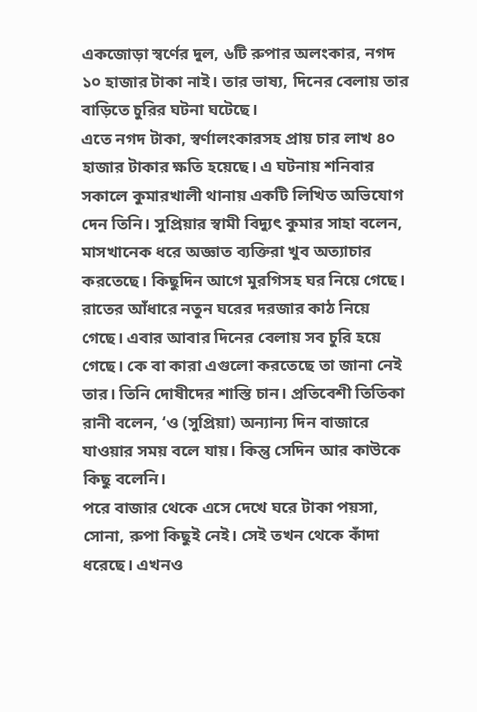একজোড়া স্বর্ণের দুল, ৬টি রুপার অলংকার, নগদ ১০ হাজার টাকা নাই। তার ভাষ্য, দিনের বেলায় তার বাড়িতে চুরির ঘটনা ঘটেছে।
এতে নগদ টাকা, স্বর্ণালংকারসহ প্রায় চার লাখ ৪০ হাজার টাকার ক্ষতি হয়েছে। এ ঘটনায় শনিবার সকালে কুমারখালী থানায় একটি লিখিত অভিযোগ দেন তিনি। সুপ্রিয়ার স্বামী বিদ্যুৎ কুমার সাহা বলেন, মাসখানেক ধরে অজ্ঞাত ব্যক্তিরা খুব অত্যাচার করতেছে। কিছুদিন আগে মুরগিসহ ঘর নিয়ে গেছে। রাতের আঁধারে নতুন ঘরের দরজার কাঠ নিয়ে গেছে। এবার আবার দিনের বেলায় সব চুরি হয়ে গেছে। কে বা কারা এগুলো করতেছে তা জানা নেই তার। তিনি দোষীদের শাস্তি চান। প্রতিবেশী তিতিকা রানী বলেন, ‘ও (সুপ্রিয়া) অন্যান্য দিন বাজারে যাওয়ার সময় বলে যায়। কিন্তু সেদিন আর কাউকে কিছু বলেনি।
পরে বাজার থেকে এসে দেখে ঘরে টাকা পয়সা, সোনা, রুপা কিছুই নেই। সেই তখন থেকে কাঁদা ধরেছে। এখনও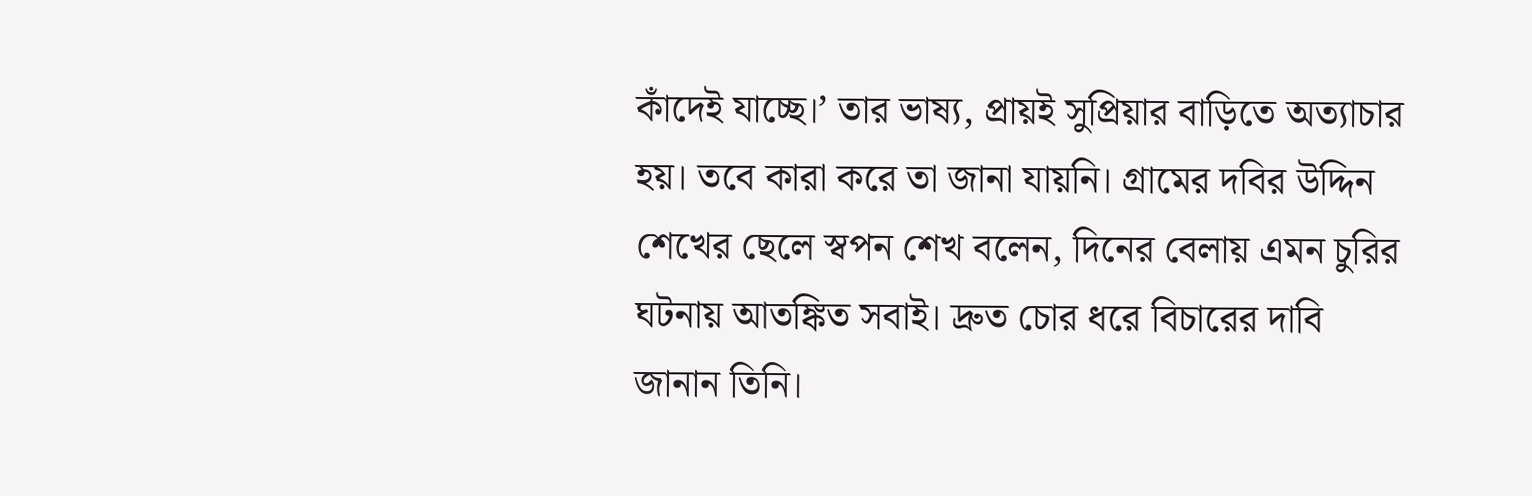কাঁদেই যাচ্ছে।’ তার ভাষ্য, প্রায়ই সুপ্রিয়ার বাড়িতে অত্যাচার হয়। তবে কারা করে তা জানা যায়নি। গ্রামের দবির উদ্দিন শেখের ছেলে স্বপন শেখ বলেন, দিনের বেলায় এমন চুরির ঘটনায় আতঙ্কিত সবাই। দ্রুত চোর ধরে বিচারের দাবি জানান তিনি।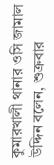কুমারখালী থানার ওসি জামাল উদ্দিন বলেন, শুক্রবার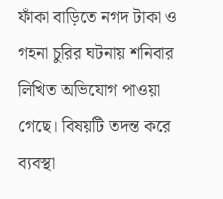ফাঁকা বাড়িতে নগদ টাকা ও গহনা চুরির ঘটনায় শনিবার লিখিত অভিযোগ পাওয়া গেছে। বিষয়টি তদন্ত করে ব্যবস্থা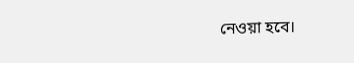নেওয়া হবে।